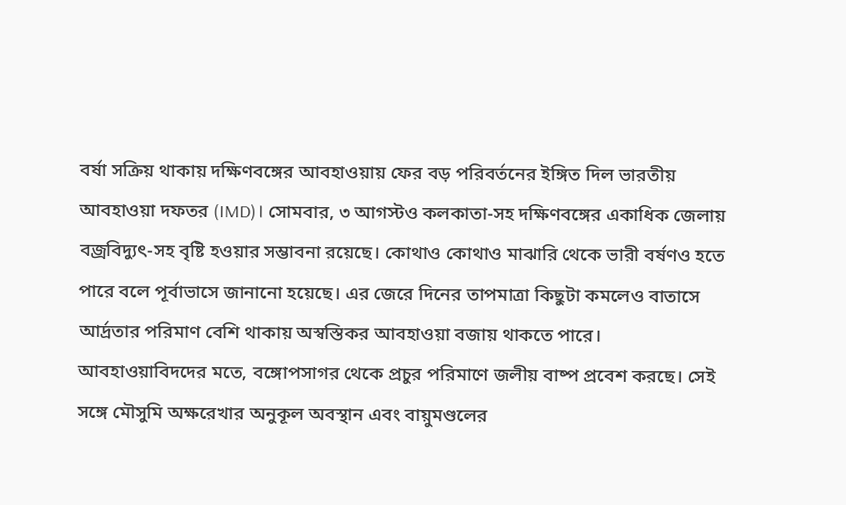বর্ষা সক্রিয় থাকায় দক্ষিণবঙ্গের আবহাওয়ায় ফের বড় পরিবর্তনের ইঙ্গিত দিল ভারতীয় আবহাওয়া দফতর (IMD)। সোমবার, ৩ আগস্টও কলকাতা-সহ দক্ষিণবঙ্গের একাধিক জেলায় বজ্রবিদ্যুৎ-সহ বৃষ্টি হওয়ার সম্ভাবনা রয়েছে। কোথাও কোথাও মাঝারি থেকে ভারী বর্ষণও হতে পারে বলে পূর্বাভাসে জানানো হয়েছে। এর জেরে দিনের তাপমাত্রা কিছুটা কমলেও বাতাসে আর্দ্রতার পরিমাণ বেশি থাকায় অস্বস্তিকর আবহাওয়া বজায় থাকতে পারে।
আবহাওয়াবিদদের মতে, বঙ্গোপসাগর থেকে প্রচুর পরিমাণে জলীয় বাষ্প প্রবেশ করছে। সেই সঙ্গে মৌসুমি অক্ষরেখার অনুকূল অবস্থান এবং বায়ুমণ্ডলের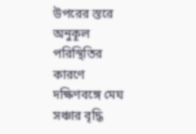উপরের স্তরে অনুকূল পরিস্থিতির কারণে দক্ষিণবঙ্গে মেঘ সঞ্চার বৃদ্ধি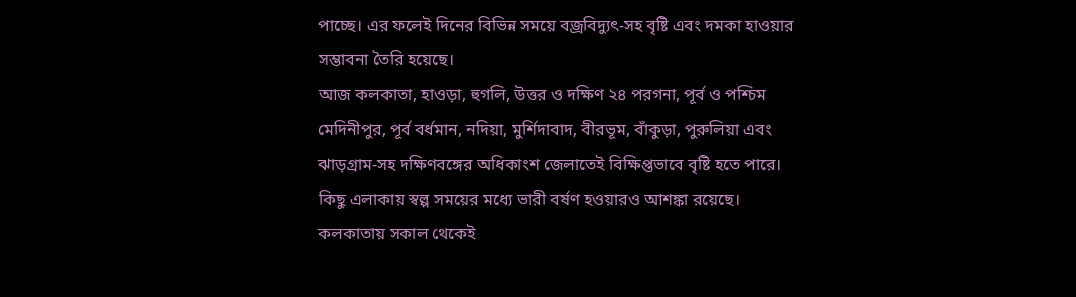পাচ্ছে। এর ফলেই দিনের বিভিন্ন সময়ে বজ্রবিদ্যুৎ-সহ বৃষ্টি এবং দমকা হাওয়ার সম্ভাবনা তৈরি হয়েছে।
আজ কলকাতা, হাওড়া, হুগলি, উত্তর ও দক্ষিণ ২৪ পরগনা, পূর্ব ও পশ্চিম মেদিনীপুর, পূর্ব বর্ধমান, নদিয়া, মুর্শিদাবাদ, বীরভূম, বাঁকুড়া, পুরুলিয়া এবং ঝাড়গ্রাম-সহ দক্ষিণবঙ্গের অধিকাংশ জেলাতেই বিক্ষিপ্তভাবে বৃষ্টি হতে পারে। কিছু এলাকায় স্বল্প সময়ের মধ্যে ভারী বর্ষণ হওয়ারও আশঙ্কা রয়েছে।
কলকাতায় সকাল থেকেই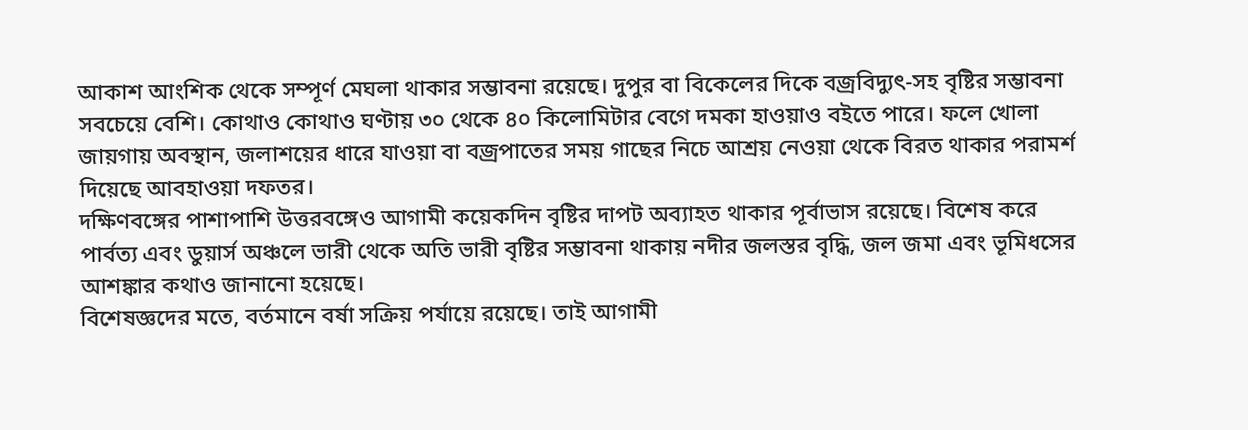আকাশ আংশিক থেকে সম্পূর্ণ মেঘলা থাকার সম্ভাবনা রয়েছে। দুপুর বা বিকেলের দিকে বজ্রবিদ্যুৎ-সহ বৃষ্টির সম্ভাবনা সবচেয়ে বেশি। কোথাও কোথাও ঘণ্টায় ৩০ থেকে ৪০ কিলোমিটার বেগে দমকা হাওয়াও বইতে পারে। ফলে খোলা জায়গায় অবস্থান, জলাশয়ের ধারে যাওয়া বা বজ্রপাতের সময় গাছের নিচে আশ্রয় নেওয়া থেকে বিরত থাকার পরামর্শ দিয়েছে আবহাওয়া দফতর।
দক্ষিণবঙ্গের পাশাপাশি উত্তরবঙ্গেও আগামী কয়েকদিন বৃষ্টির দাপট অব্যাহত থাকার পূর্বাভাস রয়েছে। বিশেষ করে পার্বত্য এবং ডুয়ার্স অঞ্চলে ভারী থেকে অতি ভারী বৃষ্টির সম্ভাবনা থাকায় নদীর জলস্তর বৃদ্ধি, জল জমা এবং ভূমিধসের আশঙ্কার কথাও জানানো হয়েছে।
বিশেষজ্ঞদের মতে, বর্তমানে বর্ষা সক্রিয় পর্যায়ে রয়েছে। তাই আগামী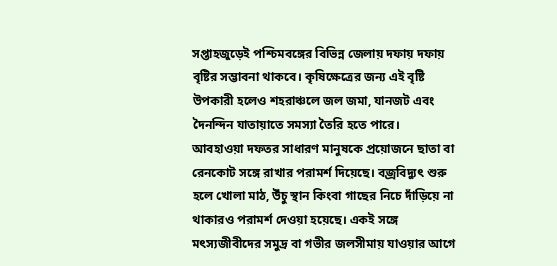সপ্তাহজুড়েই পশ্চিমবঙ্গের বিভিন্ন জেলায় দফায় দফায় বৃষ্টির সম্ভাবনা থাকবে। কৃষিক্ষেত্রের জন্য এই বৃষ্টি উপকারী হলেও শহরাঞ্চলে জল জমা, যানজট এবং দৈনন্দিন যাতায়াতে সমস্যা তৈরি হতে পারে।
আবহাওয়া দফতর সাধারণ মানুষকে প্রয়োজনে ছাতা বা রেনকোট সঙ্গে রাখার পরামর্শ দিয়েছে। বজ্রবিদ্যুৎ শুরু হলে খোলা মাঠ, উঁচু স্থান কিংবা গাছের নিচে দাঁড়িয়ে না থাকারও পরামর্শ দেওয়া হয়েছে। একই সঙ্গে মৎস্যজীবীদের সমুদ্র বা গভীর জলসীমায় যাওয়ার আগে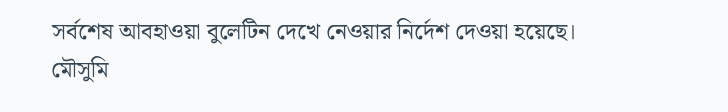সর্বশেষ আবহাওয়া বুলেটিন দেখে নেওয়ার নির্দেশ দেওয়া হয়েছে।
মৌসুমি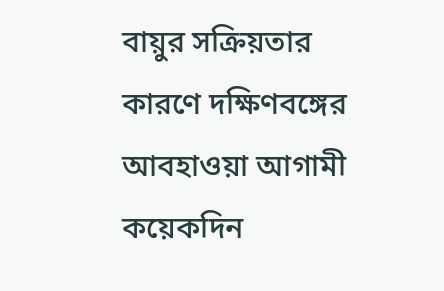বায়ুর সক্রিয়তার কারণে দক্ষিণবঙ্গের আবহাওয়া আগামী কয়েকদিন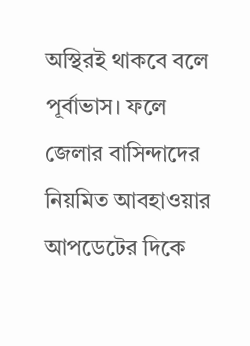অস্থিরই থাকবে বলে পূর্বাভাস। ফলে জেলার বাসিন্দাদের নিয়মিত আবহাওয়ার আপডেটের দিকে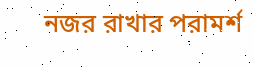নজর রাখার পরামর্শ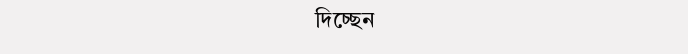দিচ্ছেন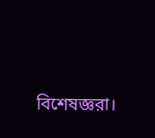বিশেষজ্ঞরা।